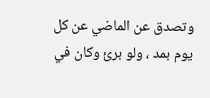وتصدق عن الماضي عن كل يوم بمد ، ولو برئ وكان في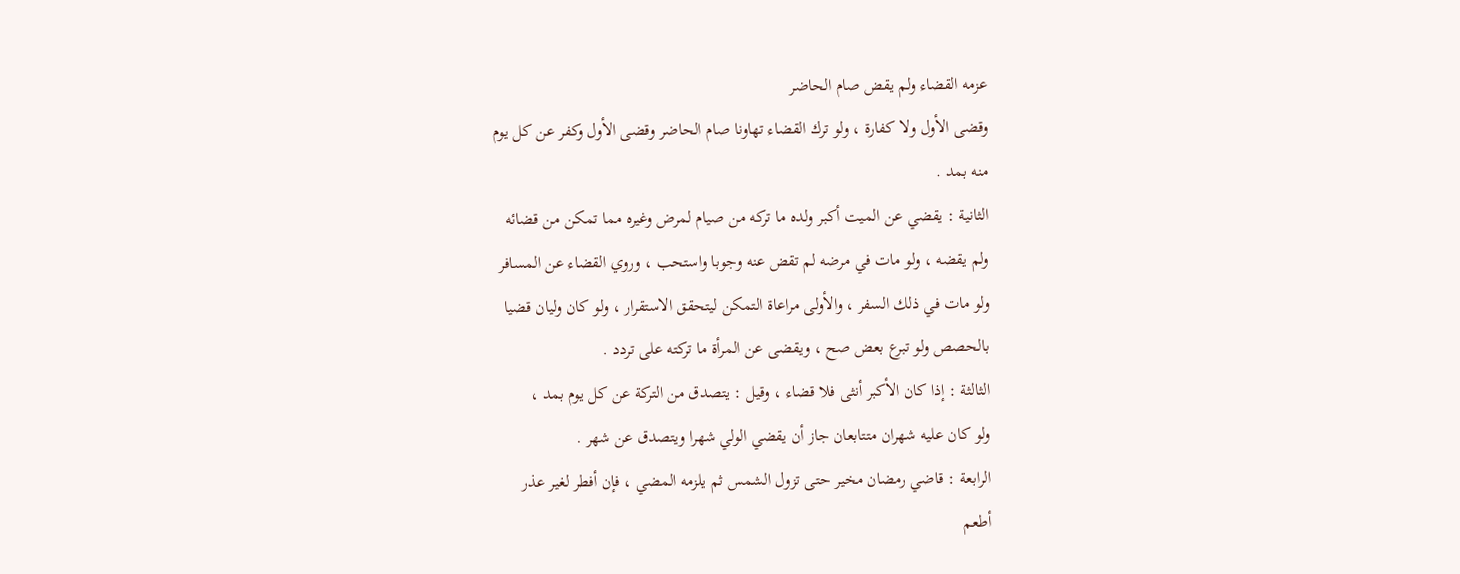عزمه القضاء ولم يقض صام الحاضر
وقضى الأول ولا كفارة ، ولو ترك القضاء تهاونا صام الحاضر وقضى الأول وكفر عن كل يوم
منه بمد .
الثانية : يقضي عن الميت أكبر ولده ما تركه من صيام لمرض وغيره مما تمكن من قضائه
ولم يقضه ، ولو مات في مرضه لم تقض عنه وجوبا واستحب ، وروي القضاء عن المسافر
ولو مات في ذلك السفر ، والأولى مراعاة التمكن ليتحقق الاستقرار ، ولو كان وليان قضيا
بالحصص ولو تبرع بعض صح ، ويقضى عن المرأة ما تركته على تردد .
الثالثة : إذا كان الأكبر أنثى فلا قضاء ، وقيل : يتصدق من التركة عن كل يوم بمد ،
ولو كان عليه شهران متتابعان جاز أن يقضي الولي شهرا ويتصدق عن شهر .
الرابعة : قاضي رمضان مخير حتى تزول الشمس ثم يلزمه المضي ، فإن أفطر لغير عذر
أطعم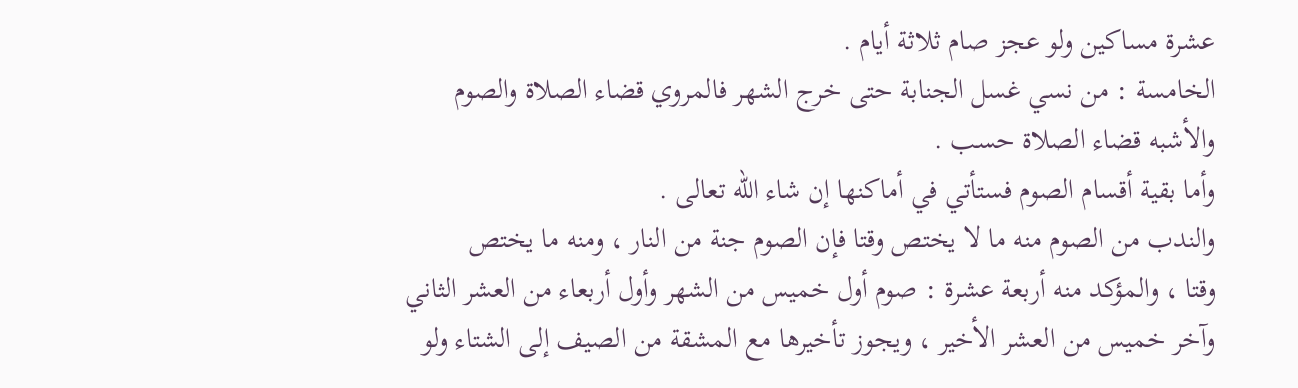عشرة مساكين ولو عجز صام ثلاثة أيام .
الخامسة : من نسي غسل الجنابة حتى خرج الشهر فالمروي قضاء الصلاة والصوم
والأشبه قضاء الصلاة حسب .
وأما بقية أقسام الصوم فستأتي في أماكنها إن شاء الله تعالى .
والندب من الصوم منه ما لا يختص وقتا فإن الصوم جنة من النار ، ومنه ما يختص
وقتا ، والمؤكد منه أربعة عشرة : صوم أول خميس من الشهر وأول أربعاء من العشر الثاني
وآخر خميس من العشر الأخير ، ويجوز تأخيرها مع المشقة من الصيف إلى الشتاء ولو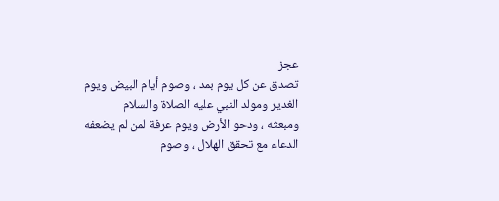عجز
تصدق عن كل يوم بمد ، وصوم أيام البيض ويوم الغدير ومولد النبي عليه الصلاة والسلام
ومبعثه ، ودحو الأرض ويوم عرفة لمن لم يضعفه الدعاء مع تحقق الهلال ، وصوم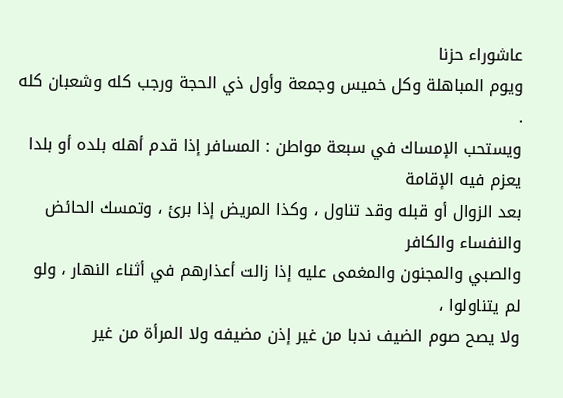عاشوراء حزنا
ويوم المباهلة وكل خميس وجمعة وأول ذي الحجة ورجب كله وشعبان كله .
ويستحب الإمساك في سبعة مواطن : المسافر إذا قدم أهله بلده أو بلدا يعزم فيه الإقامة
بعد الزوال أو قبله وقد تناول ، وكذا المريض إذا برئ ، وتمسك الحائض والنفساء والكافر
والصبي والمجنون والمغمى عليه إذا زالت أعذارهم في أثناء النهار ، ولو لم يتناولوا ،
ولا يصح صوم الضيف ندبا من غير إذن مضيفه ولا المرأة من غير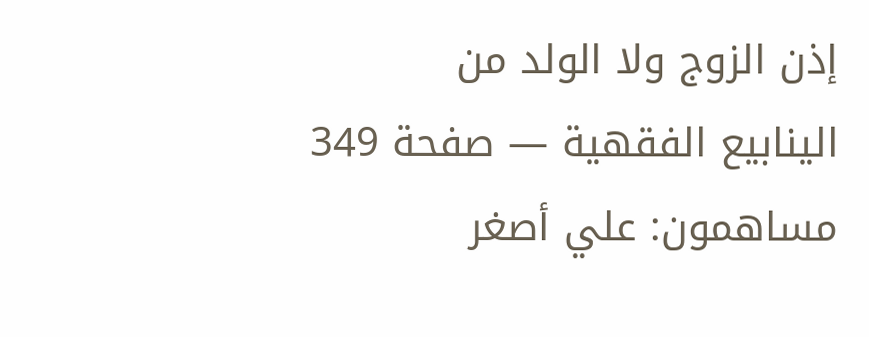إذن الزوج ولا الولد من
الينابيع الفقهية — صفحة 349
مساهمون: علي أصغر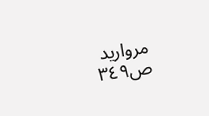مرواريد
ص٣٤٩